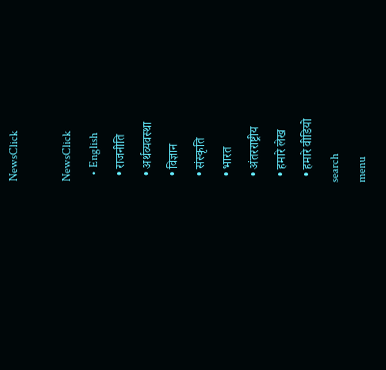NewsClick

NewsClick
  • English
  • राजनीति
  • अर्थव्यवस्था
  • विज्ञान
  • संस्कृति
  • भारत
  • अंतरराष्ट्रीय
  • हमारे लेख
  • हमारे वीडियो
search
menu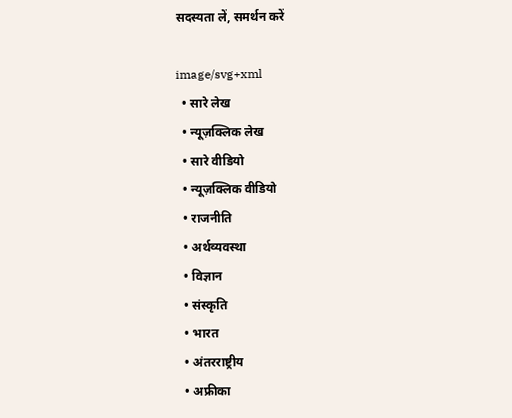सदस्यता लें, समर्थन करें

image/svg+xml
  • सारे लेख
  • न्यूज़क्लिक लेख
  • सारे वीडियो
  • न्यूज़क्लिक वीडियो
  • राजनीति
  • अर्थव्यवस्था
  • विज्ञान
  • संस्कृति
  • भारत
  • अंतरराष्ट्रीय
  • अफ्रीका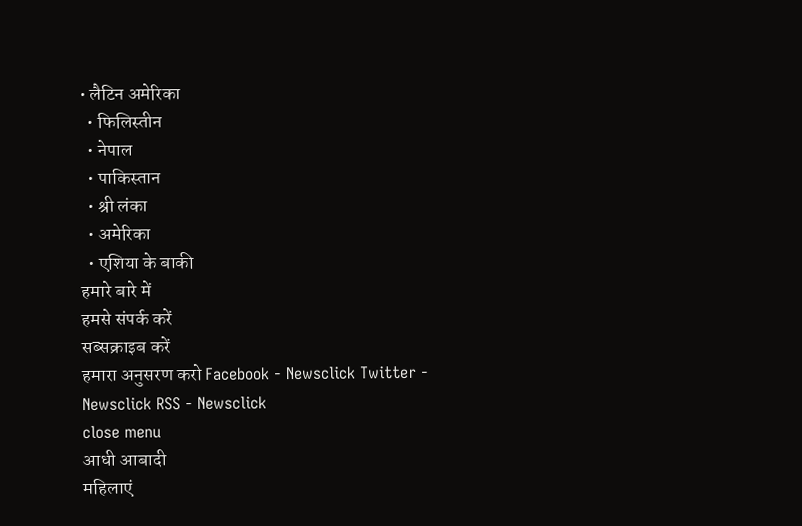• लैटिन अमेरिका
  • फिलिस्तीन
  • नेपाल
  • पाकिस्तान
  • श्री लंका
  • अमेरिका
  • एशिया के बाकी
हमारे बारे में
हमसे संपर्क करें
सब्सक्राइब करें
हमारा अनुसरण करो Facebook - Newsclick Twitter - Newsclick RSS - Newsclick
close menu
आधी आबादी
महिलाएं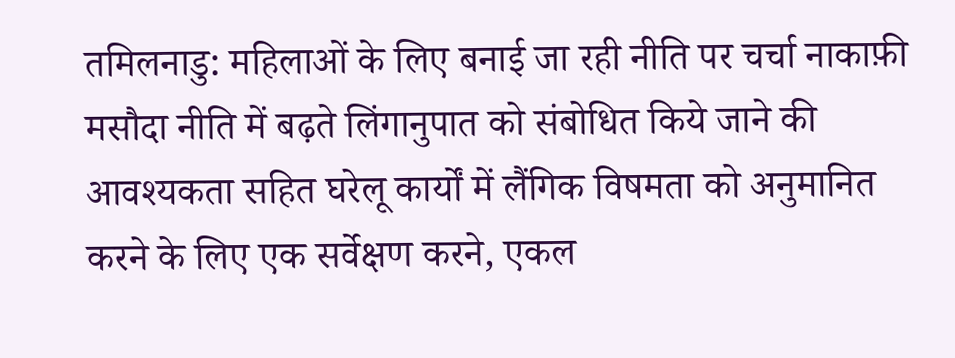तमिलनाडु: महिलाओं के लिए बनाई जा रही नीति पर चर्चा नाकाफ़ी
मसौदा नीति में बढ़ते लिंगानुपात को संबोधित किये जाने की आवश्यकता सहित घरेलू कार्यों में लैंगिक विषमता को अनुमानित करने के लिए एक सर्वेक्षण करने, एकल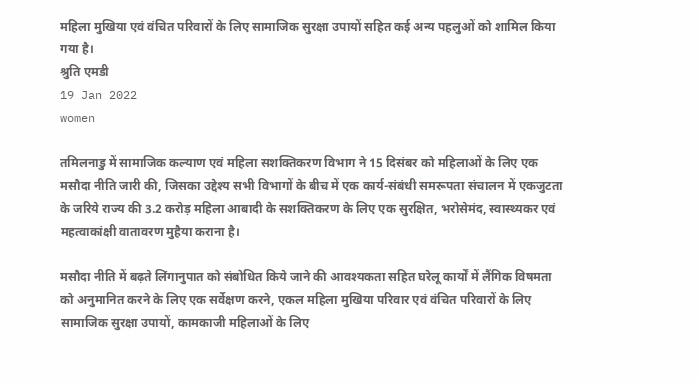महिला मुखिया एवं वंचित परिवारों के लिए सामाजिक सुरक्षा उपायों सहित कई अन्य पहलुओं को शामिल किया गया है।
श्रुति एमडी
19 Jan 2022
women

तमिलनाडु में सामाजिक कल्याण एवं महिला सशक्तिकरण विभाग ने 15 दिसंबर को महिलाओं के लिए एक मसौदा नीति जारी की, जिसका उद्देश्य सभी विभागों के बीच में एक कार्य-संबंधी समरूपता संचालन में एकजुटता के जरिये राज्य की 3.2 करोड़ महिला आबादी के सशक्तिकरण के लिए एक सुरक्षित, भरोसेमंद, स्वास्थ्यकर एवं महत्वाकांक्षी वातावरण मुहैया कराना है।

मसौदा नीति में बढ़ते लिंगानुपात को संबोधित किये जाने की आवश्यकता सहित घरेलू कार्यों में लैंगिक विषमता को अनुमानित करने के लिए एक सर्वेक्षण करने, एकल महिला मुखिया परिवार एवं वंचित परिवारों के लिए सामाजिक सुरक्षा उपायों, कामकाजी महिलाओं के लिए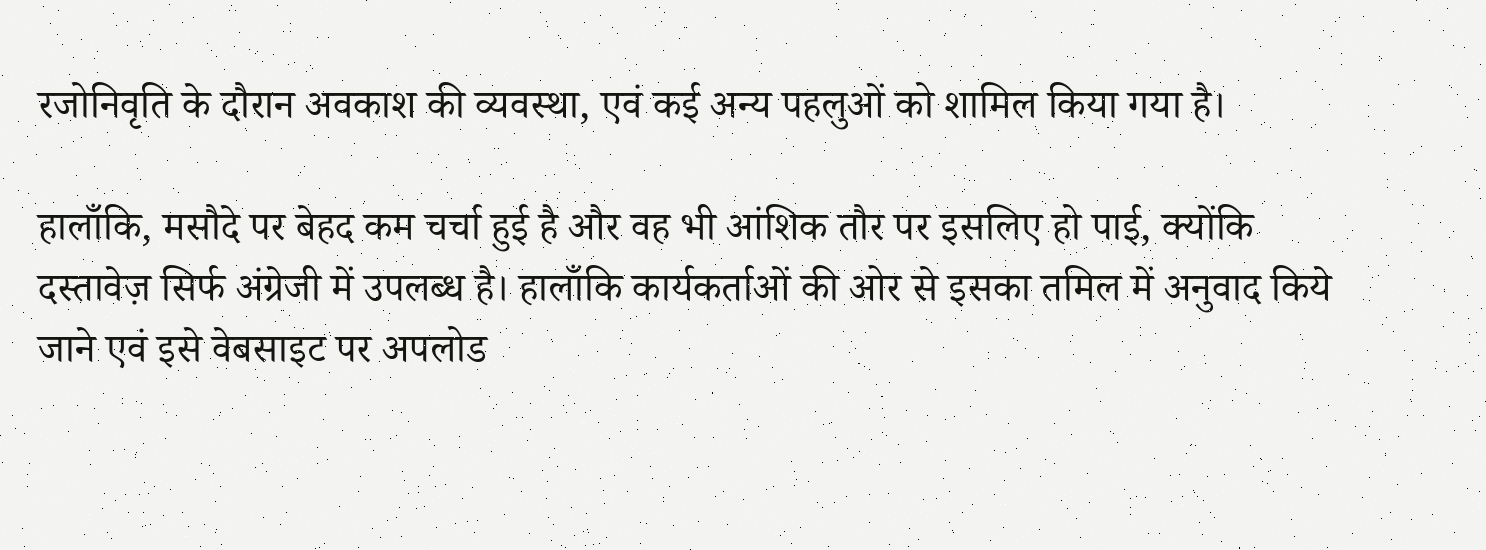रजोनिवृति के दौरान अवकाश की व्यवस्था, एवं कई अन्य पहलुओं को शामिल किया गया है।

हालाँकि, मसौदे पर बेहद कम चर्चा हुई है और वह भी आंशिक तौर पर इसलिए हो पाई, क्योंकि दस्तावेज़ सिर्फ अंग्रेजी में उपलब्ध है। हालाँकि कार्यकर्ताओं की ओर से इसका तमिल में अनुवाद किये जाने एवं इसे वेबसाइट पर अपलोड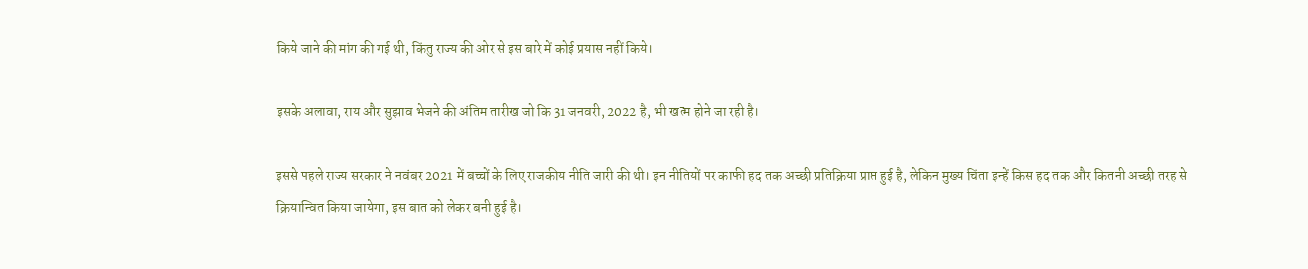किये जाने की मांग की गई थी, किंतु राज्य की ओर से इस बारे में कोई प्रयास नहीं किये।

इसके अलावा, राय और सुझाव भेजने की अंतिम तारीख जो कि 31 जनवरी, 2022 है, भी खत्म होने जा रही है।

इससे पहले राज्य सरकार ने नवंबर 2021 में बच्चों के लिए राजकीय नीति जारी की थी। इन नीतियों पर काफी हद तक अच्छी प्रतिक्रिया प्राप्त हुई है, लेकिन मुख्य चिंता इन्हें किस हद तक और कितनी अच्छी तरह से क्रियान्वित किया जायेगा, इस बात को लेकर बनी हुई है।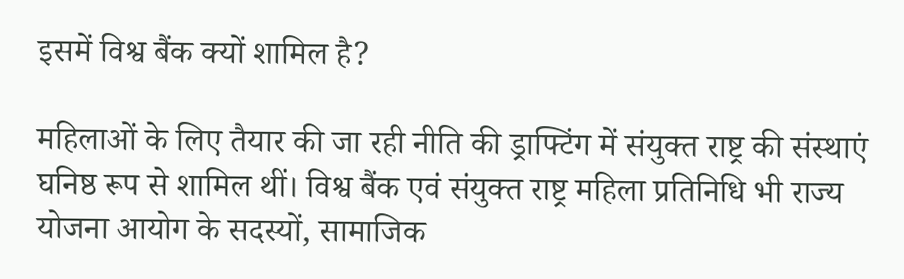इसमें विश्व बैंक क्यों शामिल है?

महिलाओं के लिए तैयार की जा रही नीति की ड्राफ्टिंग में संयुक्त राष्ट्र की संस्थाएं घनिष्ठ रूप से शामिल थीं। विश्व बैंक एवं संयुक्त राष्ट्र महिला प्रतिनिधि भी राज्य योजना आयोग के सदस्यों, सामाजिक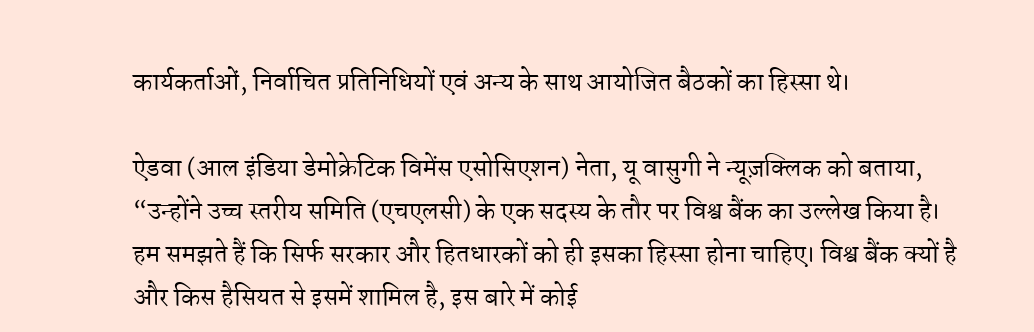कार्यकर्ताओं, निर्वाचित प्रतिनिधियों एवं अन्य के साथ आयोजित बैठकों का हिस्सा थे।

ऐडवा (आल इंडिया डेमोक्रेटिक विमेंस एसोसिएशन) नेता, यू वासुगी ने न्यूज़क्लिक को बताया, “उन्होंने उच्च स्तरीय समिति (एचएलसी) के एक सदस्य के तौर पर विश्व बैंक का उल्लेख किया है। हम समझते हैं कि सिर्फ सरकार और हितधारकों को ही इसका हिस्सा होना चाहिए। विश्व बैंक क्यों है और किस हैसियत से इसमें शामिल है, इस बारे में कोई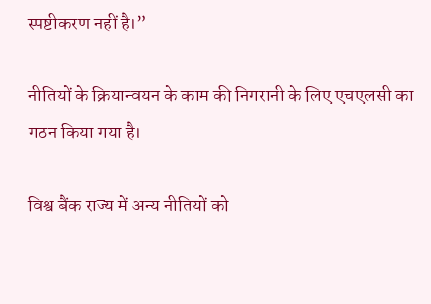स्पष्टीकरण नहीं है।”

नीतियों के क्रियान्वयन के काम की निगरानी के लिए एचएलसी का गठन किया गया है।

विश्व बैंक राज्य में अन्य नीतियों को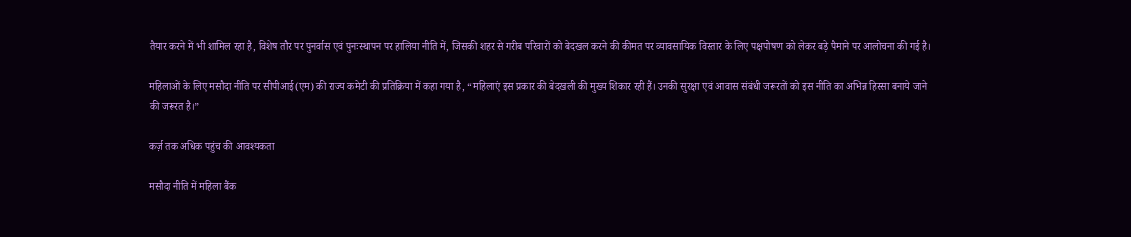तैयार करने में भी शामिल रहा है, विशेष तौर पर पुनर्वास एवं पुनःस्थापन पर हालिया नीति में, जिसकी शहर से गरीब परिवारों को बेदखल करने की कीमत पर व्यावसायिक विस्तार के लिए पक्षपोषण को लेकर बड़े पैमाने पर आलोचना की गई है।

महिलाओं के लिए मसौदा नीति पर सीपीआई(एम) की राज्य कमेटी की प्रतिक्रिया में कहा गया है, “महिलाएं इस प्रकार की बेदखली की मुख्य शिकार रही हैं। उनकी सुरक्षा एवं आवास संबंधी जरूरतों को इस नीति का अभिन्न हिस्सा बनाये जाने की जरूरत है।”

कर्ज़ तक अधिक पहुंच की आवश्यकता

मसौदा नीति में महिला बैंक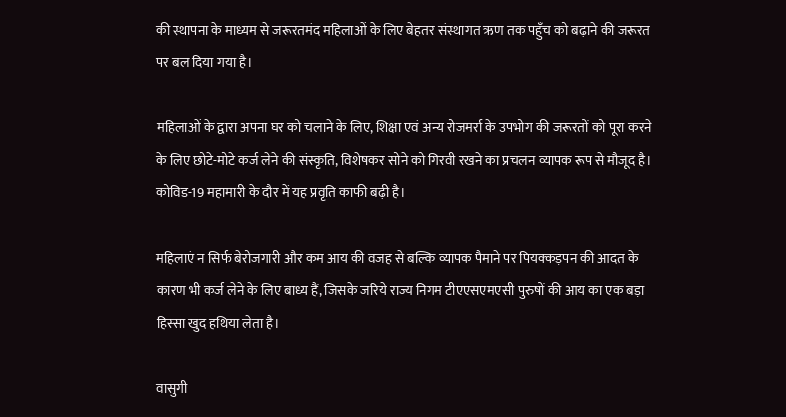की स्थापना के माध्यम से जरूरतमंद महिलाओं के लिए बेहतर संस्थागत ऋण तक पहुँच को बढ़ाने की जरूरत पर बल दिया गया है।

महिलाओं के द्वारा अपना घर को चलाने के लिए, शिक्षा एवं अन्य रोजमर्रा के उपभोग की जरूरतों को पूरा करने के लिए छोटे-मोटे कर्ज लेने की संस्कृति, विशेषकर सोने को गिरवी रखने का प्रचलन व्यापक रूप से मौजूद है। कोविड-19 महामारी के दौर में यह प्रवृति काफी बढ़ी है।

महिलाएं न सिर्फ बेरोजगारी और कम आय की वजह से बल्कि व्यापक पैमाने पर पियक्कड़पन की आदत के कारण भी कर्ज लेने के लिए बाध्य हैं, जिसके जरिये राज्य निगम टीएएसएमएसी पुरुषों की आय का एक बड़ा हिस्सा खुद हथिया लेता है।

वासुगी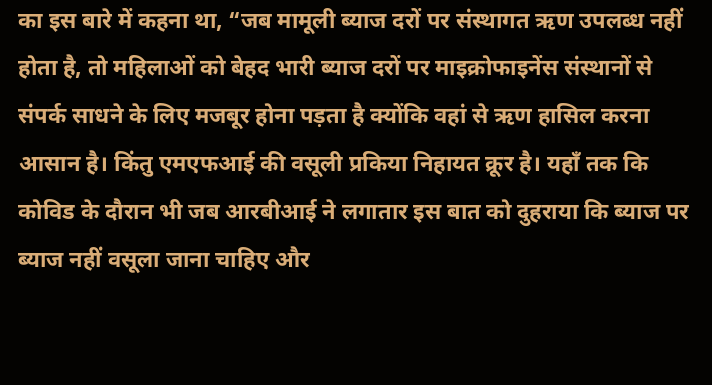का इस बारे में कहना था, “जब मामूली ब्याज दरों पर संस्थागत ऋण उपलब्ध नहीं होता है, तो महिलाओं को बेहद भारी ब्याज दरों पर माइक्रोफाइनेंस संस्थानों से संपर्क साधने के लिए मजबूर होना पड़ता है क्योंकि वहां से ऋण हासिल करना आसान है। किंतु एमएफआई की वसूली प्रकिया निहायत क्रूर है। यहाँ तक कि कोविड के दौरान भी जब आरबीआई ने लगातार इस बात को दुहराया कि ब्याज पर ब्याज नहीं वसूला जाना चाहिए और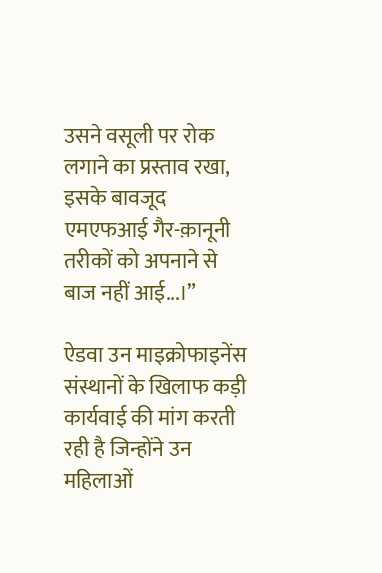उसने वसूली पर रोक लगाने का प्रस्ताव रखा, इसके बावजूद एमएफआई गैर-क़ानूनी तरीकों को अपनाने से बाज नहीं आई...।”

ऐडवा उन माइक्रोफाइनेंस संस्थानों के खिलाफ कड़ी कार्यवाई की मांग करती रही है जिन्होंने उन महिलाओं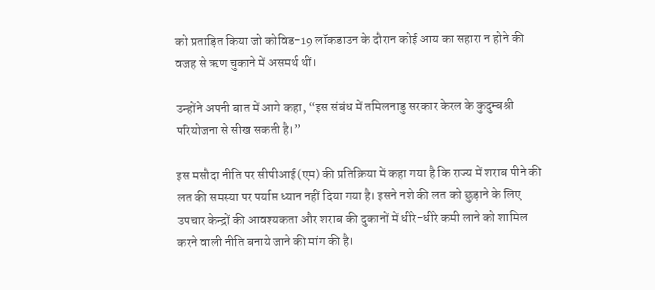को प्रताड़ित किया जो कोविड-19 लॉकडाउन के दौरान कोई आय का सहारा न होने की वजह से ऋण चुकाने में असमर्थ थीं।

उन्होंने अपनी बात में आगे कहा, “इस संबंध में तमिलनाडु सरकार केरल के कुदुम्बश्री परियोजना से सीख सकती है।”

इस मसौदा नीति पर सीपीआई(एम) की प्रतिक्रिया में कहा गया है कि राज्य में शराब पीने की लत की समस्या पर पर्याप्त ध्यान नहीं दिया गया है। इसने नशे की लत को छुड़ाने के लिए उपचार केन्द्रों की आवश्यकता और शराब की दुकानों में धीरे-धीरे कमी लाने को शामिल करने वाली नीति बनाये जाने की मांग की है।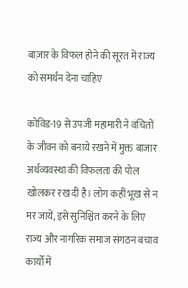बाज़ार के विफल होने की सूरत में राज्य को समर्थन देना चाहिए

कोविड-19 से उपजी महामारी ने वंचितों के जीवन को बनाये रखने में मुक्त बाजार अर्थव्यवस्था की विफलता की पोल खोलकर रख दी है। लोग कहीं भूख से न मर जायें, इसे सुनिश्चित करने के लिए राज्य और नागरिक समाज संगठन बचाव कार्यों में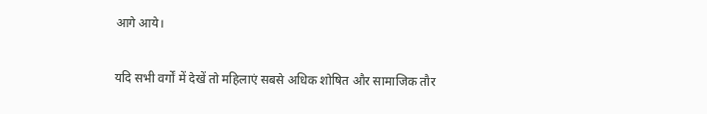आगे आये।

यदि सभी वर्गों में देखें तो महिलाएं सबसे अधिक शोषित और सामाजिक तौर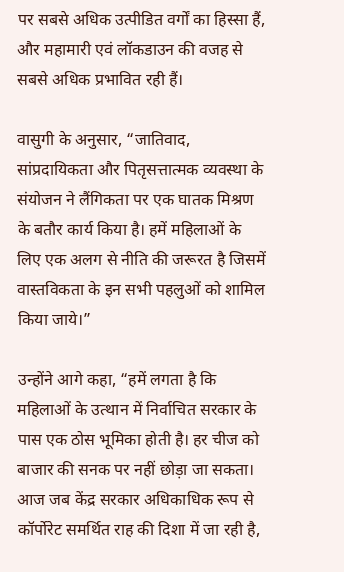पर सबसे अधिक उत्पीडित वर्गों का हिस्सा हैं, और महामारी एवं लॉकडाउन की वजह से सबसे अधिक प्रभावित रही हैं।

वासुगी के अनुसार, “जातिवाद, सांप्रदायिकता और पितृसत्तात्मक व्यवस्था के संयोजन ने लैंगिकता पर एक घातक मिश्रण के बतौर कार्य किया है। हमें महिलाओं के लिए एक अलग से नीति की जरूरत है जिसमें वास्तविकता के इन सभी पहलुओं को शामिल किया जाये।”

उन्होंने आगे कहा, “हमें लगता है कि महिलाओं के उत्थान में निर्वाचित सरकार के पास एक ठोस भूमिका होती है। हर चीज को बाजार की सनक पर नहीं छोड़ा जा सकता। आज जब केंद्र सरकार अधिकाधिक रूप से कॉर्पोरेट समर्थित राह की दिशा में जा रही है,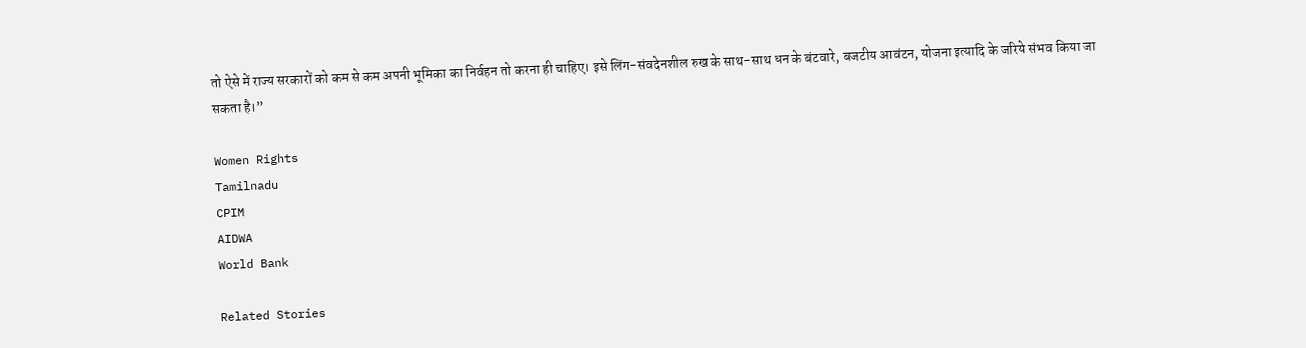तो ऐसे में राज्य सरकारों को कम से कम अपनी भूमिका का निर्वहन तो करना ही चाहिए। इसे लिंग-संवदेनशील रुख के साथ-साथ धन के बंटवारे, बजटीय आवंटन, योजना इत्यादि के जरिये संभव किया जा सकता है।”

Women Rights
Tamilnadu
CPIM
AIDWA
World Bank

Related Stories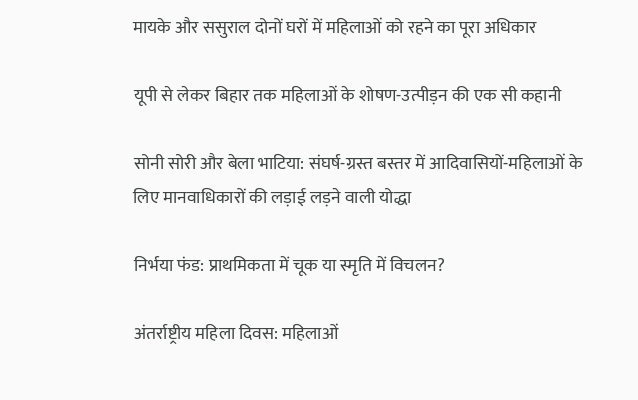मायके और ससुराल दोनों घरों में महिलाओं को रहने का पूरा अधिकार

यूपी से लेकर बिहार तक महिलाओं के शोषण-उत्पीड़न की एक सी कहानी

सोनी सोरी और बेला भाटिया: संघर्ष-ग्रस्त बस्तर में आदिवासियों-महिलाओं के लिए मानवाधिकारों की लड़ाई लड़ने वाली योद्धा

निर्भया फंड: प्राथमिकता में चूक या स्मृति में विचलन?

अंतर्राष्ट्रीय महिला दिवस: महिलाओं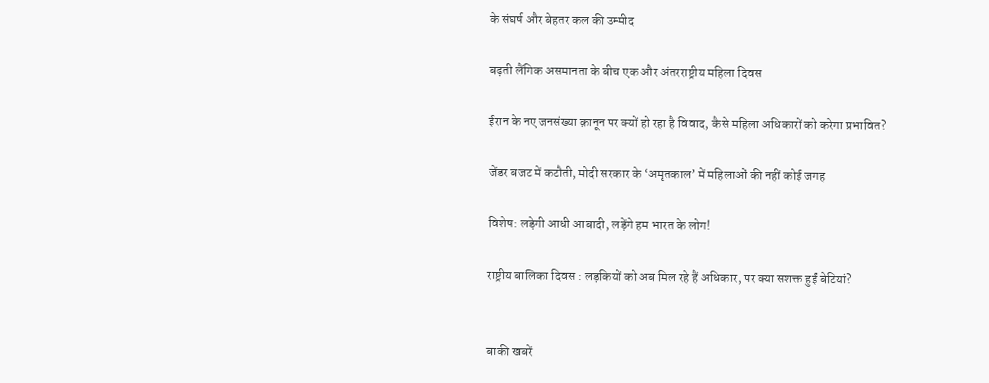के संघर्ष और बेहतर कल की उम्मीद

बढ़ती लैंगिक असमानता के बीच एक और अंतरराष्ट्रीय महिला दिवस

ईरान के नए जनसंख्या क़ानून पर क्यों हो रहा है विवाद, कैसे महिला अधिकारों को करेगा प्रभावित?

जेंडर बजट में कटौती, मोदी सरकार के ‘अमृतकाल’ में महिलाओं की नहीं कोई जगह

विशेष: लड़ेगी आधी आबादी, लड़ेंगे हम भारत के लोग!

राष्ट्रीय बालिका दिवस : लड़कियों को अब मिल रहे हैं अधिकार, पर क्या सशक्त हुईं बेटियां?


बाकी खबरें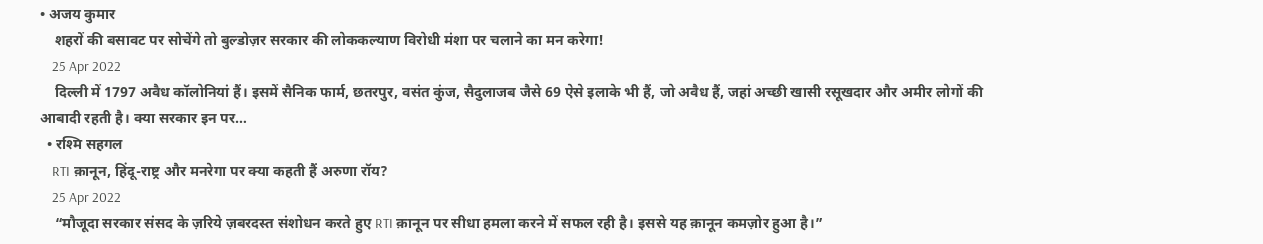• अजय कुमार
    शहरों की बसावट पर सोचेंगे तो बुल्डोज़र सरकार की लोककल्याण विरोधी मंशा पर चलाने का मन करेगा!
    25 Apr 2022
    दिल्ली में 1797 अवैध कॉलोनियां हैं। इसमें सैनिक फार्म, छतरपुर, वसंत कुंज, सैदुलाजब जैसे 69 ऐसे इलाके भी हैं, जो अवैध हैं, जहां अच्छी खासी रसूखदार और अमीर लोगों की आबादी रहती है। क्या सरकार इन पर…
  • रश्मि सहगल
    RTI क़ानून, हिंदू-राष्ट्र और मनरेगा पर क्या कहती हैं अरुणा रॉय?
    25 Apr 2022
    “मौजूदा सरकार संसद के ज़रिये ज़बरदस्त संशोधन करते हुए RTI क़ानून पर सीधा हमला करने में सफल रही है। इससे यह क़ानून कमज़ोर हुआ है।”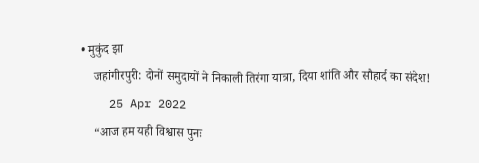• मुकुंद झा
    जहांगीरपुरी: दोनों समुदायों ने निकाली तिरंगा यात्रा, दिया शांति और सौहार्द का संदेश!
    25 Apr 2022
    “आज हम यही विश्वास पुनः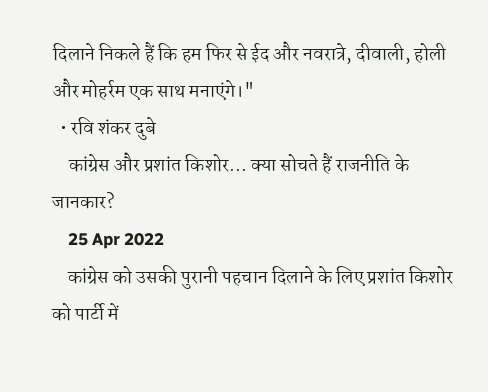दिलाने निकले हैं कि हम फिर से ईद और नवरात्रे, दीवाली, होली और मोहर्रम एक साथ मनाएंगे।"
  • रवि शंकर दुबे
    कांग्रेस और प्रशांत किशोर... क्या सोचते हैं राजनीति के जानकार?
    25 Apr 2022
    कांग्रेस को उसकी पुरानी पहचान दिलाने के लिए प्रशांत किशोर को पार्टी में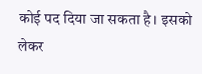कोई पद दिया जा सकता है। इसको लेकर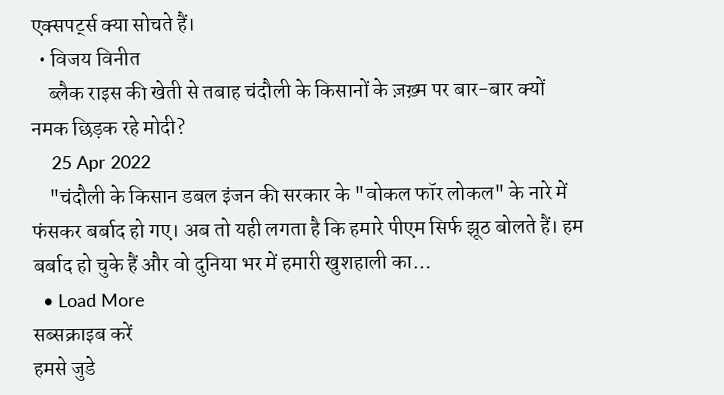एक्सपर्ट्स क्या सोचते हैं।
  • विजय विनीत
    ब्लैक राइस की खेती से तबाह चंदौली के किसानों के ज़ख़्म पर बार-बार क्यों नमक छिड़क रहे मोदी?
    25 Apr 2022
    "चंदौली के किसान डबल इंजन की सरकार के "वोकल फॉर लोकल" के नारे में फंसकर बर्बाद हो गए। अब तो यही लगता है कि हमारे पीएम सिर्फ झूठ बोलते हैं। हम बर्बाद हो चुके हैं और वो दुनिया भर में हमारी खुशहाली का…
  • Load More
सब्सक्राइब करें
हमसे जुडे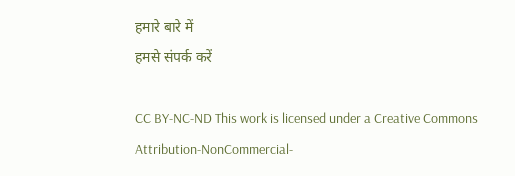हमारे बारे में
हमसे संपर्क करें

CC BY-NC-ND This work is licensed under a Creative Commons Attribution-NonCommercial-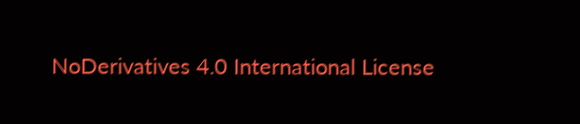NoDerivatives 4.0 International License